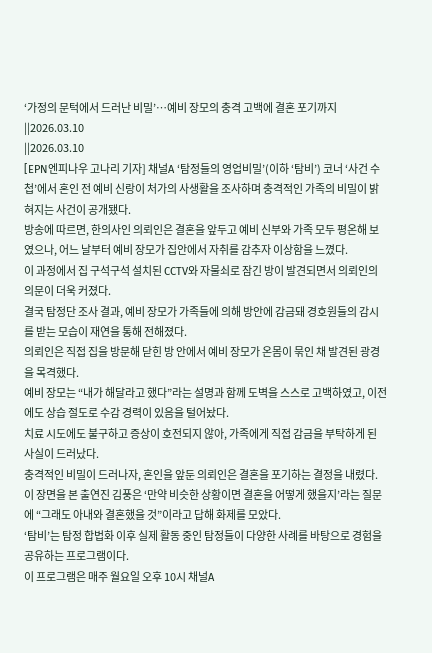‘가정의 문턱에서 드러난 비밀’…예비 장모의 충격 고백에 결혼 포기까지
||2026.03.10
||2026.03.10
[EPN엔피나우 고나리 기자] 채널A ‘탐정들의 영업비밀’(이하 ‘탐비’) 코너 ‘사건 수첩’에서 혼인 전 예비 신랑이 처가의 사생활을 조사하며 충격적인 가족의 비밀이 밝혀지는 사건이 공개됐다.
방송에 따르면, 한의사인 의뢰인은 결혼을 앞두고 예비 신부와 가족 모두 평온해 보였으나, 어느 날부터 예비 장모가 집안에서 자취를 감추자 이상함을 느꼈다.
이 과정에서 집 구석구석 설치된 CCTV와 자물쇠로 잠긴 방이 발견되면서 의뢰인의 의문이 더욱 커졌다.
결국 탐정단 조사 결과, 예비 장모가 가족들에 의해 방안에 감금돼 경호원들의 감시를 받는 모습이 재연을 통해 전해졌다.
의뢰인은 직접 집을 방문해 닫힌 방 안에서 예비 장모가 온몸이 묶인 채 발견된 광경을 목격했다.
예비 장모는 “내가 해달라고 했다”라는 설명과 함께 도벽을 스스로 고백하였고, 이전에도 상습 절도로 수감 경력이 있음을 털어놨다.
치료 시도에도 불구하고 증상이 호전되지 않아, 가족에게 직접 감금을 부탁하게 된 사실이 드러났다.
충격적인 비밀이 드러나자, 혼인을 앞둔 의뢰인은 결혼을 포기하는 결정을 내렸다.
이 장면을 본 출연진 김풍은 ‘만약 비슷한 상황이면 결혼을 어떻게 했을지’라는 질문에 “그래도 아내와 결혼했을 것”이라고 답해 화제를 모았다.
‘탐비’는 탐정 합법화 이후 실제 활동 중인 탐정들이 다양한 사례를 바탕으로 경험을 공유하는 프로그램이다.
이 프로그램은 매주 월요일 오후 10시 채널A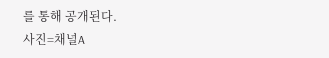를 통해 공개된다.
사진=채널A